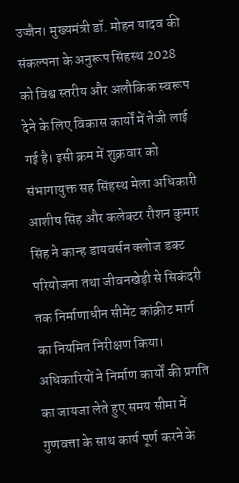उज्जैन। मुख्यमंत्री डॉ. मोहन यादव की संकल्पना के अनुरूप सिंहस्थ 2028 को विश्व स्तरीय और अलौकिक स्वरूप देने के लिए विकास कार्यों में तेजी लाई गई है। इसी क्रम में शुक्रवार को संभागायुक्त सह सिंहस्थ मेला अधिकारी आशीष सिंह और कलेक्टर रौशन कुमार सिंह ने कान्ह डायवर्सन क्लोज डक्ट परियोजना तथा जीवनखेड़ी से सिकंदरी तक निर्माणाधीन सीमेंट कांक्रीट मार्ग का नियमित निरीक्षण किया। अधिकारियों ने निर्माण कार्यों की प्रगति का जायजा लेते हुए समय सीमा में गुणवत्ता के साथ कार्य पूर्ण करने के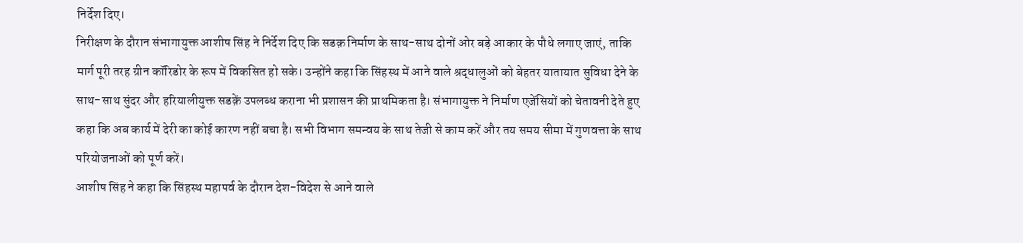निर्देश दिए।
निरीक्षण के दौरान संभागायुक्त आशीष सिंह ने निर्देश दिए कि सडक़ निर्माण के साथ-साथ दोनों ओर बड़े आकार के पौधे लगाए जाएं, ताकि मार्ग पूरी तरह ग्रीन कॉरिडोर के रूप में विकसित हो सके। उन्होंने कहा कि सिंहस्थ में आने वाले श्रद्धालुओं को बेहतर यातायात सुविधा देने के साथ-साथ सुंदर और हरियालीयुक्त सडक़ें उपलब्ध कराना भी प्रशासन की प्राथमिकता है। संभागायुक्त ने निर्माण एजेंसियों को चेतावनी देते हुए कहा कि अब कार्य में देरी का कोई कारण नहीं बचा है। सभी विभाग समन्वय के साथ तेजी से काम करें और तय समय सीमा में गुणवत्ता के साथ परियोजनाओं को पूर्ण करें।
आशीष सिंह ने कहा कि सिंहस्थ महापर्व के दौरान देश-विदेश से आने वाले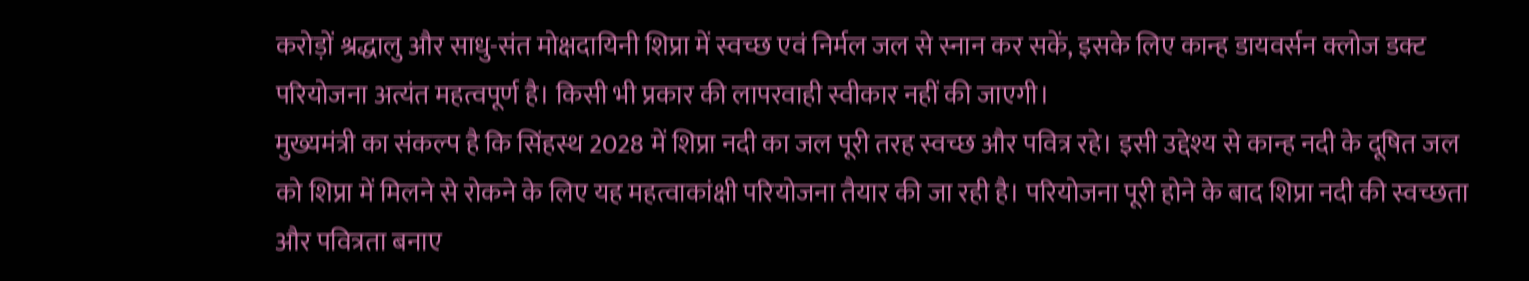करोड़ों श्रद्धालु और साधु-संत मोक्षदायिनी शिप्रा में स्वच्छ एवं निर्मल जल से स्नान कर सकें, इसके लिए कान्ह डायवर्सन क्लोज डक्ट परियोजना अत्यंत महत्वपूर्ण है। किसी भी प्रकार की लापरवाही स्वीकार नहीं की जाएगी।
मुख्यमंत्री का संकल्प है कि सिंहस्थ 2028 में शिप्रा नदी का जल पूरी तरह स्वच्छ और पवित्र रहे। इसी उद्देश्य से कान्ह नदी के दूषित जल को शिप्रा में मिलने से रोकने के लिए यह महत्वाकांक्षी परियोजना तैयार की जा रही है। परियोजना पूरी होने के बाद शिप्रा नदी की स्वच्छता और पवित्रता बनाए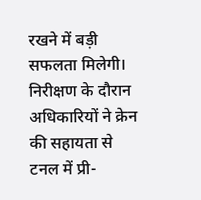रखने में बड़ी सफलता मिलेगी। निरीक्षण के दौरान अधिकारियों ने क्रेन की सहायता से टनल में प्री-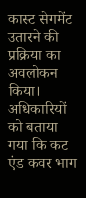कास्ट सेगमेंट उतारने की प्रक्रिया का अवलोकन किया। अधिकारियों को बताया गया कि कट एंड कवर भाग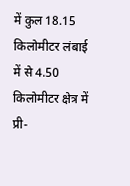में कुल 18.15 किलोमीटर लंबाई में से 4.50 किलोमीटर क्षेत्र में प्री-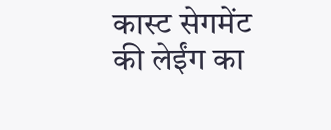कास्ट सेगमेंट की लेईंग का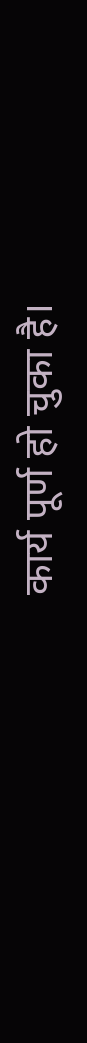कार्य पूर्ण हो चुका है।